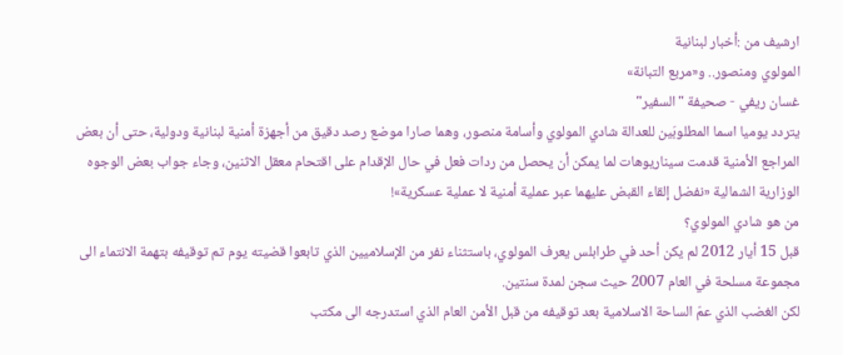ارشيف من :أخبار لبنانية
المولوي ومنصور.. و«مربع التبانة»
غسان ريفي - صحيفة "السفير"
يتردد يوميا اسما المطلوبَين للعدالة شادي المولوي وأسامة منصور، وهما صارا موضع رصد دقيق من أجهزة أمنية لبنانية ودولية، حتى أن بعض المراجع الأمنية قدمت سيناريوهات لما يمكن أن يحصل من ردات فعل في حال الإقدام على اقتحام معقل الاثنين، وجاء جواب بعض الوجوه الوزارية الشمالية «نفضل إلقاء القبض عليهما عبر عملية أمنية لا عملية عسكرية»!
من هو شادي المولوي؟
قبل 15 أيار 2012 لم يكن أحد في طرابلس يعرف المولوي، باستثناء نفر من الإسلاميين الذي تابعوا قضيته يوم تم توقيفه بتهمة الانتماء الى مجموعة مسلحة في العام 2007 حيث سجن لمدة سنتين.
لكن الغضب الذي عمّ الساحة الاسلامية بعد توقيفه من قبل الأمن العام الذي استدرجه الى مكتب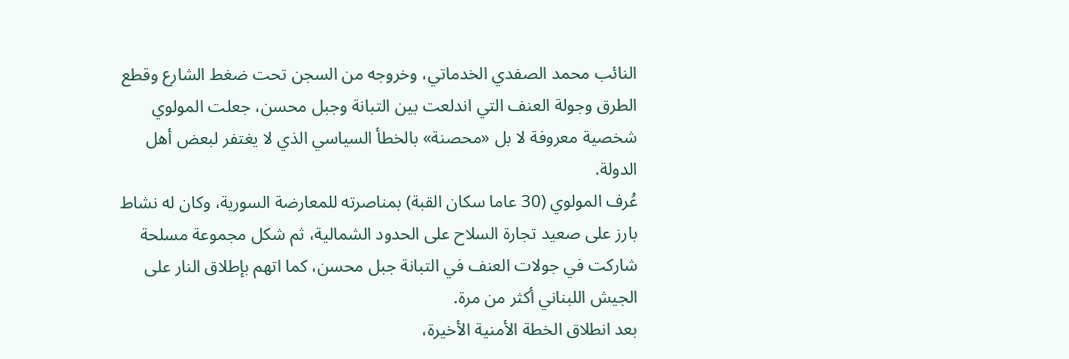النائب محمد الصفدي الخدماتي، وخروجه من السجن تحت ضغط الشارع وقطع الطرق وجولة العنف التي اندلعت بين التبانة وجبل محسن، جعلت المولوي شخصية معروفة لا بل «محصنة» بالخطأ السياسي الذي لا يغتفر لبعض أهل الدولة.
عُرف المولوي (30 عاما سكان القبة) بمناصرته للمعارضة السورية، وكان له نشاط بارز على صعيد تجارة السلاح على الحدود الشمالية، ثم شكل مجموعة مسلحة شاركت في جولات العنف في التبانة جبل محسن، كما اتهم بإطلاق النار على الجيش اللبناني أكثر من مرة.
بعد انطلاق الخطة الأمنية الأخيرة،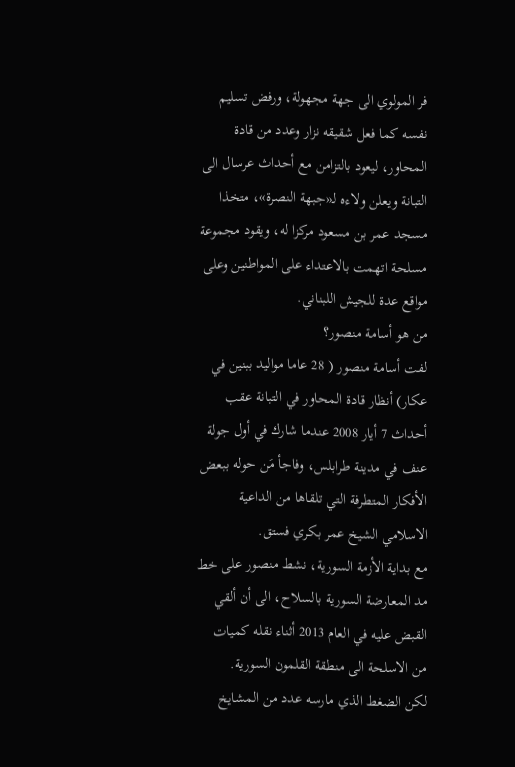فر المولوي الى جهة مجهولة، ورفض تسليم نفسه كما فعل شقيقه نزار وعدد من قادة المحاور، ليعود بالتزامن مع أحداث عرسال الى التبانة ويعلن ولاءه لـ«جبهة النصرة»، متخذا مسجد عمر بن مسعود مركزا له، ويقود مجموعة مسلحة اتهمت بالاعتداء على المواطنين وعلى مواقع عدة للجيش اللبناني.
من هو أسامة منصور؟
لفت أسامة منصور ( 28 عاما مواليد ببنين في عكار) أنظار قادة المحاور في التبانة عقب أحداث 7 أيار 2008 عندما شارك في أول جولة عنف في مدينة طرابلس، وفاجأ مَن حوله ببعض الأفكار المتطرفة التي تلقاها من الداعية الاسلامي الشيخ عمر بكري فستق.
مع بداية الأزمة السورية، نشط منصور على خط مد المعارضة السورية بالسلاح، الى أن ألقي القبض عليه في العام 2013 أثناء نقله كميات من الاسلحة الى منطقة القلمون السورية.
لكن الضغط الذي مارسه عدد من المشايخ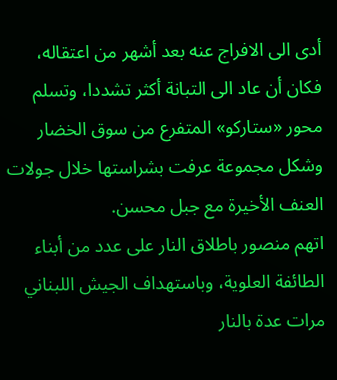أدى الى الافراج عنه بعد أشهر من اعتقاله، فكان أن عاد الى التبانة أكثر تشددا، وتسلم محور «ستاركو» المتفرع من سوق الخضار وشكل مجموعة عرفت بشراستها خلال جولات العنف الأخيرة مع جبل محسن.
اتهم منصور باطلاق النار على عدد من أبناء الطائفة العلوية، وباستهداف الجيش اللبناني مرات عدة بالنار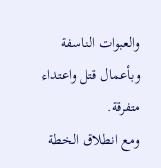والعبوات الناسفة وبأعمال قتل واعتداء متفرقة.
ومع انطلاق الخطة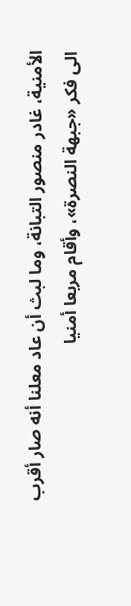الأمنية، غادر منصور التبانة، وما لبث أن عاد معلنا أنه صار أقرب الى فكر «جبهة النصرة»، وأقام مربعا أمنيا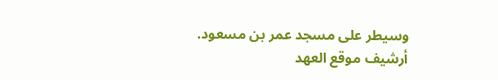وسيطر على مسجد عمر بن مسعود.
أرشيف موقع العهد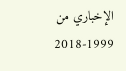الإخباري من 1999-2018